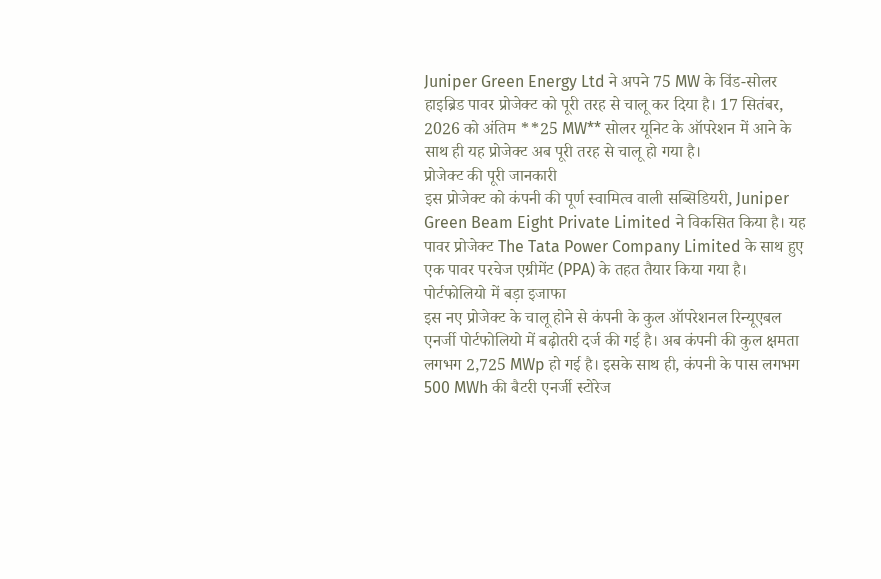Juniper Green Energy Ltd ने अपने 75 MW के विंड-सोलर हाइब्रिड पावर प्रोजेक्ट को पूरी तरह से चालू कर दिया है। 17 सितंबर, 2026 को अंतिम **25 MW** सोलर यूनिट के ऑपरेशन में आने के साथ ही यह प्रोजेक्ट अब पूरी तरह से चालू हो गया है।
प्रोजेक्ट की पूरी जानकारी
इस प्रोजेक्ट को कंपनी की पूर्ण स्वामित्व वाली सब्सिडियरी, Juniper Green Beam Eight Private Limited ने विकसित किया है। यह पावर प्रोजेक्ट The Tata Power Company Limited के साथ हुए एक पावर परचेज एग्रीमेंट (PPA) के तहत तैयार किया गया है।
पोर्टफोलियो में बड़ा इजाफा
इस नए प्रोजेक्ट के चालू होने से कंपनी के कुल ऑपरेशनल रिन्यूएबल एनर्जी पोर्टफोलियो में बढ़ोतरी दर्ज की गई है। अब कंपनी की कुल क्षमता लगभग 2,725 MWp हो गई है। इसके साथ ही, कंपनी के पास लगभग 500 MWh की बैटरी एनर्जी स्टोरेज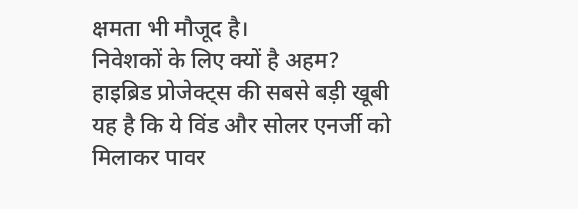क्षमता भी मौजूद है।
निवेशकों के लिए क्यों है अहम?
हाइब्रिड प्रोजेक्ट्स की सबसे बड़ी खूबी यह है कि ये विंड और सोलर एनर्जी को मिलाकर पावर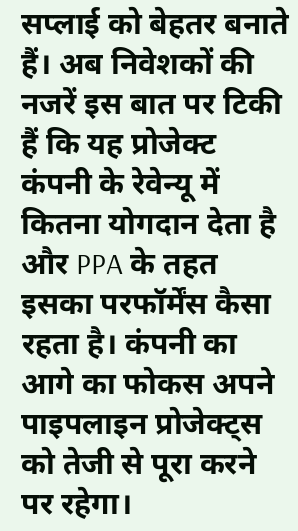सप्लाई को बेहतर बनाते हैं। अब निवेशकों की नजरें इस बात पर टिकी हैं कि यह प्रोजेक्ट कंपनी के रेवेन्यू में कितना योगदान देता है और PPA के तहत इसका परफॉर्मेंस कैसा रहता है। कंपनी का आगे का फोकस अपने पाइपलाइन प्रोजेक्ट्स को तेजी से पूरा करने पर रहेगा।